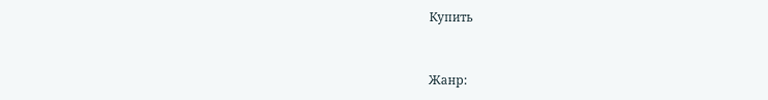Купить


Жанр: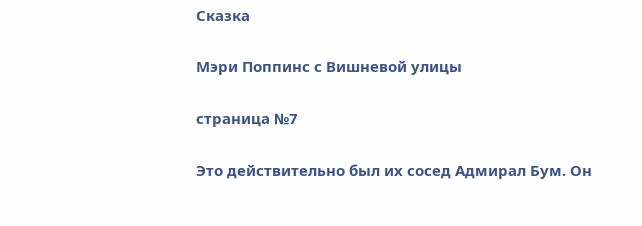Сказка

Мэри Поппинс с Вишневой улицы

страница №7

Это действительно был их сосед Адмирал Бум. Он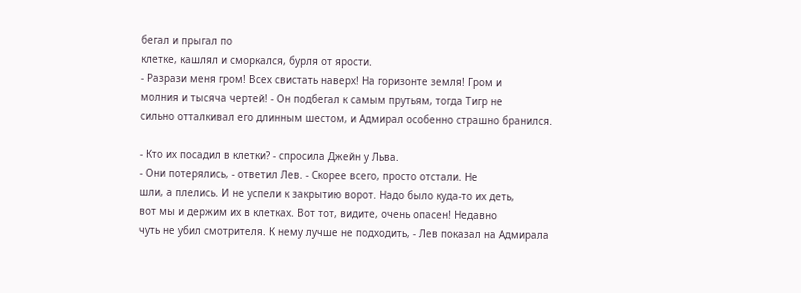бегал и прыгал по
клетке, кашлял и сморкался, бурля от ярости.
- Разрази меня гром! Всех свистать наверх! На горизонте земля! Гром и
молния и тысяча чертей! - Он подбегал к самым прутьям, тогда Тигр не
сильно отталкивал его длинным шестом, и Адмирал особенно страшно бранился.

- Кто их посадил в клетки? - спросила Джейн у Льва.
- Они потерялись, - ответил Лев. - Скорее всего, просто отстали. Не
шли, а плелись. И не успели к закрытию ворот. Надо было куда-то их деть,
вот мы и держим их в клетках. Вот тот, видите, очень опасен! Недавно
чуть не убил смотрителя. К нему лучше не подходить, - Лев показал на Адмирала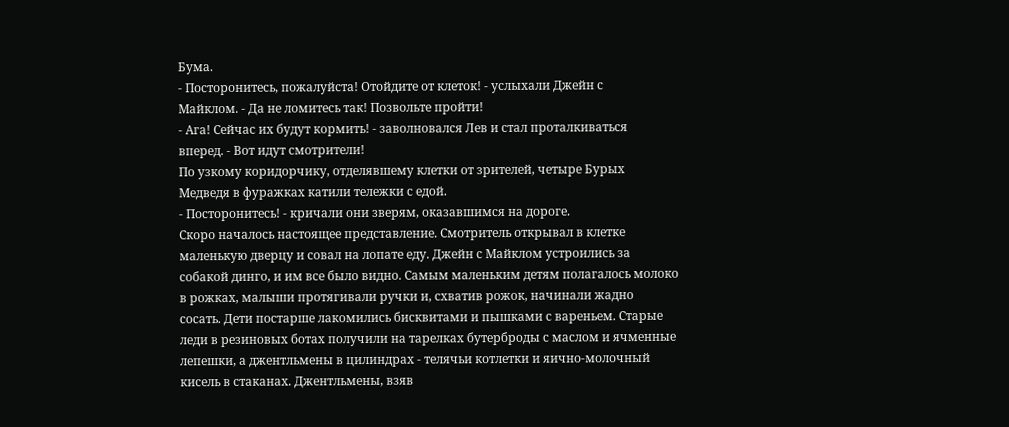Бума.
- Посторонитесь, пожалуйста! Отойдите от клеток! - услыхали Джейн с
Майклом. - Да не ломитесь так! Позвольте пройти!
- Ага! Сейчас их будут кормить! - заволновался Лев и стал проталкиваться
вперед. - Вот идут смотрители!
По узкому коридорчику, отделявшему клетки от зрителей, четыре Бурых
Медведя в фуражках катили тележки с едой.
- Посторонитесь! - кричали они зверям, оказавшимся на дороге.
Скоро началось настоящее представление. Смотритель открывал в клетке
маленькую дверцу и совал на лопате еду. Джейн с Майклом устроились за
собакой динго, и им все было видно. Самым маленьким детям полагалось молоко
в рожках, малыши протягивали ручки и, схватив рожок, начинали жадно
сосать. Дети постарше лакомились бисквитами и пышками с вареньем. Старые
леди в резиновых ботах получили на тарелках бутерброды с маслом и ячменные
лепешки, а джентльмены в цилиндрах - телячьи котлетки и яично-молочный
кисель в стаканах. Джентльмены, взяв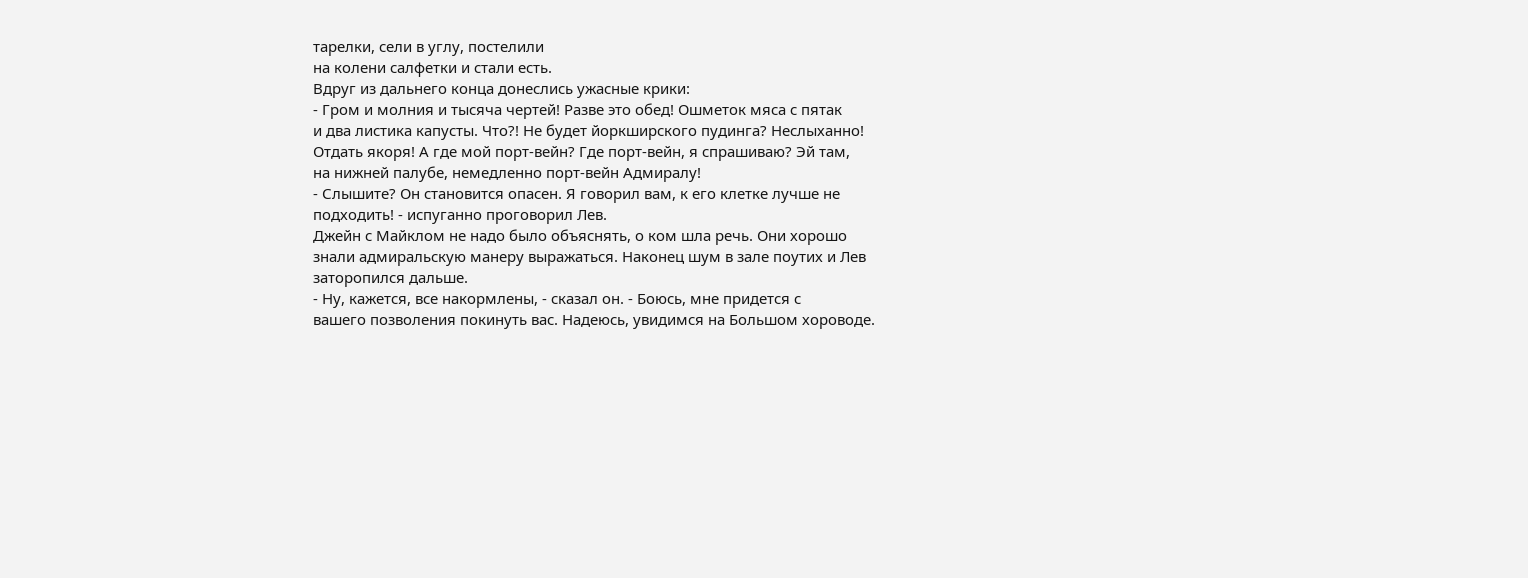тарелки, сели в углу, постелили
на колени салфетки и стали есть.
Вдруг из дальнего конца донеслись ужасные крики:
- Гром и молния и тысяча чертей! Разве это обед! Ошметок мяса с пятак
и два листика капусты. Что?! Не будет йоркширского пудинга? Неслыханно!
Отдать якоря! А где мой порт-вейн? Где порт-вейн, я спрашиваю? Эй там,
на нижней палубе, немедленно порт-вейн Адмиралу!
- Слышите? Он становится опасен. Я говорил вам, к его клетке лучше не
подходить! - испуганно проговорил Лев.
Джейн с Майклом не надо было объяснять, о ком шла речь. Они хорошо
знали адмиральскую манеру выражаться. Наконец шум в зале поутих и Лев
заторопился дальше.
- Ну, кажется, все накормлены, - сказал он. - Боюсь, мне придется с
вашего позволения покинуть вас. Надеюсь, увидимся на Большом хороводе.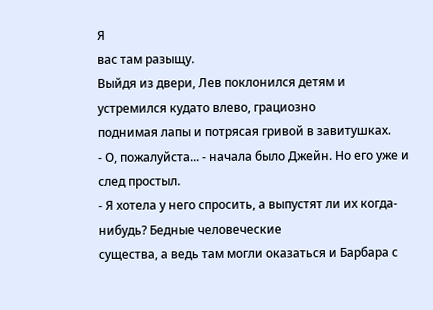Я
вас там разыщу.
Выйдя из двери, Лев поклонился детям и устремился кудато влево, грациозно
поднимая лапы и потрясая гривой в завитушках.
- О, пожалуйста... - начала было Джейн. Но его уже и след простыл.
- Я хотела у него спросить, а выпустят ли их когда-нибудь? Бедные человеческие
существа, а ведь там могли оказаться и Барбара с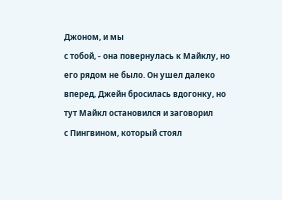Джоном, и мы
с тобой, - она повернулась к Майклу, но его рядом не было. Он ушел далеко
вперед, Джейн бросилась вдогонку, но тут Майкл остановился и заговорил
с Пингвином, который стоял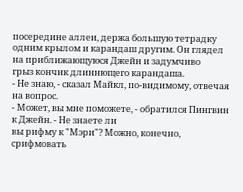посередине аллеи, держа большую тетрадку
одним крылом и карандаш другим. Он глядел на приближающуюся Джейн и задумчиво
грыз кончик длиннющего карандаша.
- Не знаю, - сказал Майкл, по-видимому, отвечая на вопрос.
- Может, вы мне поможете, - обратился Пингвин к Джейн. - Не знаете ли
вы рифму к "Мэри"? Можно, конечно, срифмовать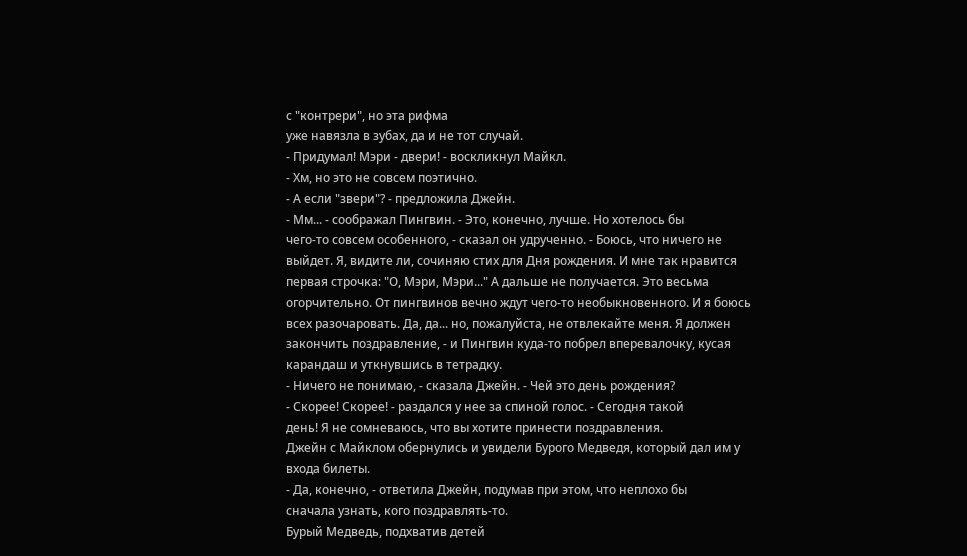с "контрери", но эта рифма
уже навязла в зубах, да и не тот случай.
- Придумал! Мэри - двери! - воскликнул Майкл.
- Хм, но это не совсем поэтично.
- А если "звери"? - предложила Джейн.
- Мм... - соображал Пингвин. - Это, конечно, лучше. Но хотелось бы
чего-то совсем особенного, - сказал он удрученно. - Боюсь, что ничего не
выйдет. Я, видите ли, сочиняю стих для Дня рождения. И мне так нравится
первая строчка: "О, Мэри, Мэри..." А дальше не получается. Это весьма
огорчительно. От пингвинов вечно ждут чего-то необыкновенного. И я боюсь
всех разочаровать. Да, да... но, пожалуйста, не отвлекайте меня. Я должен
закончить поздравление, - и Пингвин куда-то побрел вперевалочку, кусая
карандаш и уткнувшись в тетрадку.
- Ничего не понимаю, - сказала Джейн. - Чей это день рождения?
- Скорее! Скорее! - раздался у нее за спиной голос. - Сегодня такой
день! Я не сомневаюсь, что вы хотите принести поздравления.
Джейн с Майклом обернулись и увидели Бурого Медведя, который дал им у
входа билеты.
- Да, конечно, - ответила Джейн, подумав при этом, что неплохо бы
сначала узнать, кого поздравлять-то.
Бурый Медведь, подхватив детей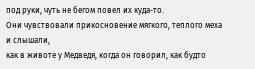под руки, чуть не бегом повел их куда-то.
Они чувствовали прикосновение мягкого, теплого меха и слышали,
как в животе у Медведя, когда он говорил, как будто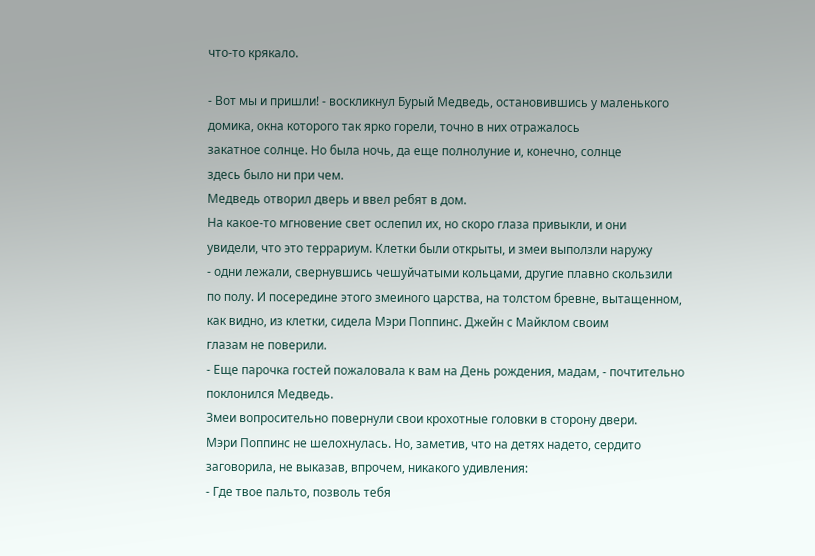что-то крякало.

- Вот мы и пришли! - воскликнул Бурый Медведь, остановившись у маленького
домика, окна которого так ярко горели, точно в них отражалось
закатное солнце. Но была ночь, да еще полнолуние и, конечно, солнце
здесь было ни при чем.
Медведь отворил дверь и ввел ребят в дом.
На какое-то мгновение свет ослепил их, но скоро глаза привыкли, и они
увидели, что это террариум. Клетки были открыты, и змеи выползли наружу
- одни лежали, свернувшись чешуйчатыми кольцами, другие плавно скользили
по полу. И посередине этого змеиного царства, на толстом бревне, вытащенном,
как видно, из клетки, сидела Мэри Поппинс. Джейн с Майклом своим
глазам не поверили.
- Еще парочка гостей пожаловала к вам на День рождения, мадам, - почтительно
поклонился Медведь.
Змеи вопросительно повернули свои крохотные головки в сторону двери.
Мэри Поппинс не шелохнулась. Но, заметив, что на детях надето, сердито
заговорила, не выказав, впрочем, никакого удивления:
- Где твое пальто, позволь тебя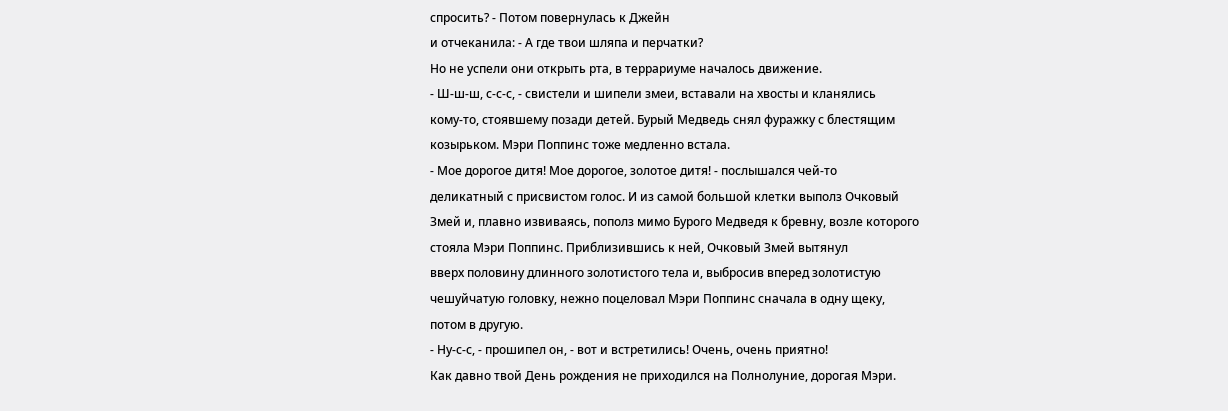спросить? - Потом повернулась к Джейн
и отчеканила: - А где твои шляпа и перчатки?
Но не успели они открыть рта, в террариуме началось движение.
- Ш-ш-ш, с-с-с, - свистели и шипели змеи, вставали на хвосты и кланялись
кому-то, стоявшему позади детей. Бурый Медведь снял фуражку с блестящим
козырьком. Мэри Поппинс тоже медленно встала.
- Мое дорогое дитя! Мое дорогое, золотое дитя! - послышался чей-то
деликатный с присвистом голос. И из самой большой клетки выполз Очковый
Змей и, плавно извиваясь, пополз мимо Бурого Медведя к бревну, возле которого
стояла Мэри Поппинс. Приблизившись к ней, Очковый Змей вытянул
вверх половину длинного золотистого тела и, выбросив вперед золотистую
чешуйчатую головку, нежно поцеловал Мэри Поппинс сначала в одну щеку,
потом в другую.
- Ну-с-с, - прошипел он, - вот и встретились! Очень, очень приятно!
Как давно твой День рождения не приходился на Полнолуние, дорогая Мэри.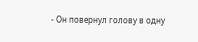- Он повернул голову в одну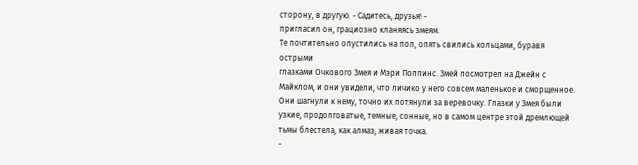сторону, в другую. - Садитесь, друзья! -
пригласил он, грациозно кланяясь змеям.
Те почтительно опустились на пол, опять свились кольцами, буравя острыми
глазками Очкового Змея и Мэри Поппинс. Змей посмотрел на Джейн с
Майклом, и они увидели, что личико у него совсем маленькое и сморщенное.
Они шагнули к нему, точно их потянули за веревочку. Глазки у Змея были
узкие, продолговатые, темные, сонные, но в самом центре этой дремлющей
тьмы блестела, как алмаз, живая точка.
-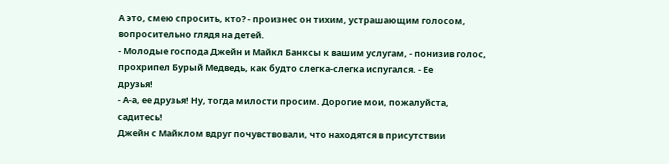А это, смею спросить, кто? - произнес он тихим, устрашающим голосом,
вопросительно глядя на детей.
- Молодые господа Джейн и Майкл Банксы к вашим услугам, - понизив голос,
прохрипел Бурый Медведь, как будто слегка-слегка испугался. - Ее
друзья!
- А-а, ее друзья! Ну, тогда милости просим. Дорогие мои, пожалуйста,
садитесь!
Джейн с Майклом вдруг почувствовали, что находятся в присутствии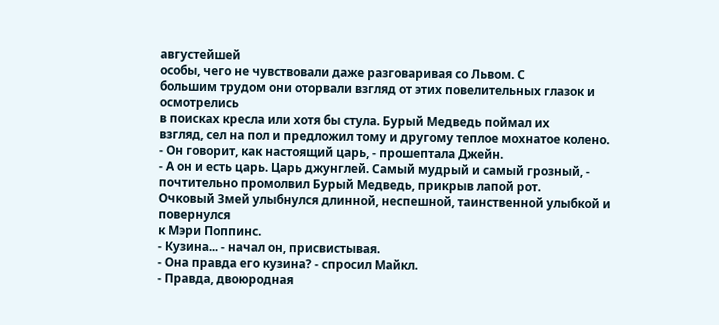августейшей
особы, чего не чувствовали даже разговаривая со Львом. С
большим трудом они оторвали взгляд от этих повелительных глазок и осмотрелись
в поисках кресла или хотя бы стула. Бурый Медведь поймал их
взгляд, сел на пол и предложил тому и другому теплое мохнатое колено.
- Он говорит, как настоящий царь, - прошептала Джейн.
- А он и есть царь. Царь джунглей. Самый мудрый и самый грозный, -
почтительно промолвил Бурый Медведь, прикрыв лапой рот.
Очковый Змей улыбнулся длинной, неспешной, таинственной улыбкой и повернулся
к Мэри Поппинс.
- Кузина... - начал он, присвистывая.
- Она правда его кузина? - спросил Майкл.
- Правда, двоюродная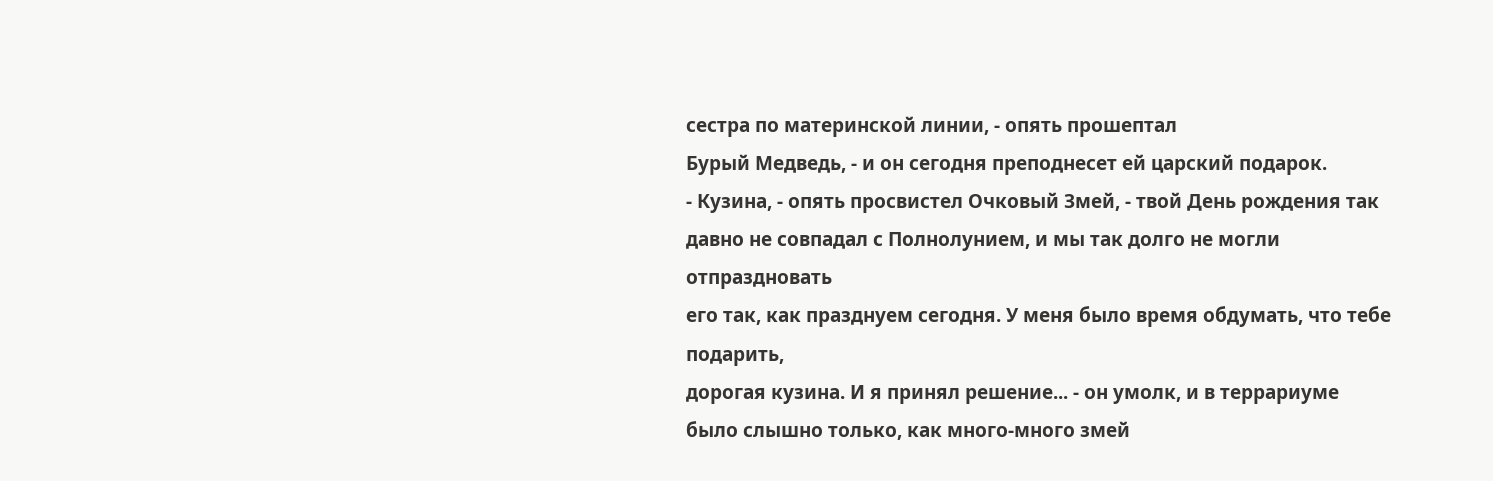сестра по материнской линии, - опять прошептал
Бурый Медведь, - и он сегодня преподнесет ей царский подарок.
- Кузина, - опять просвистел Очковый Змей, - твой День рождения так
давно не совпадал с Полнолунием, и мы так долго не могли отпраздновать
его так, как празднуем сегодня. У меня было время обдумать, что тебе подарить,
дорогая кузина. И я принял решение... - он умолк, и в террариуме
было слышно только, как много-много змей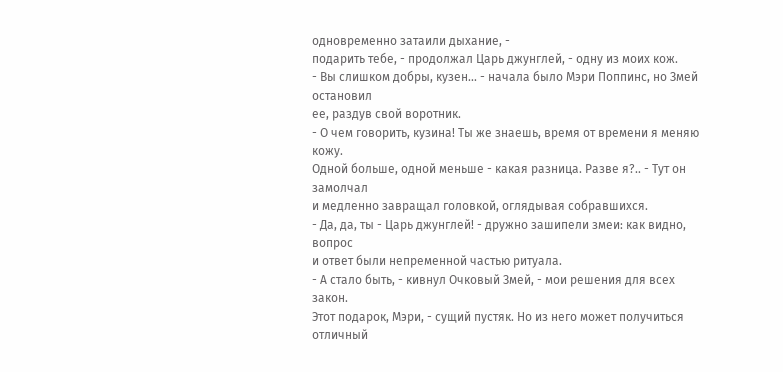одновременно затаили дыхание, -
подарить тебе, - продолжал Царь джунглей, - одну из моих кож.
- Вы слишком добры, кузен... - начала было Мэри Поппинс, но Змей остановил
ее, раздув свой воротник.
- О чем говорить, кузина! Ты же знаешь, время от времени я меняю кожу.
Одной больше, одной меньше - какая разница. Разве я?.. - Тут он замолчал
и медленно завращал головкой, оглядывая собравшихся.
- Да, да, ты - Царь джунглей! - дружно зашипели змеи: как видно, вопрос
и ответ были непременной частью ритуала.
- А стало быть, - кивнул Очковый Змей, - мои решения для всех закон.
Этот подарок, Мэри, - сущий пустяк. Но из него может получиться отличный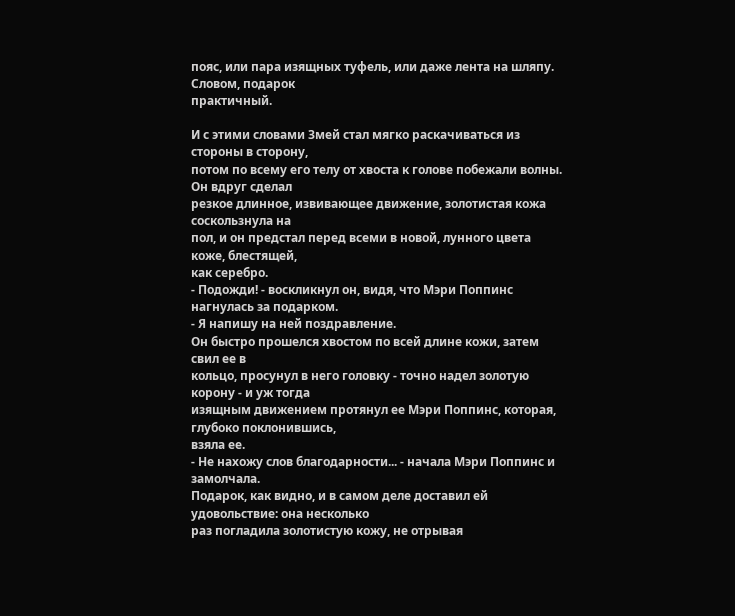пояс, или пара изящных туфель, или даже лента на шляпу. Словом, подарок
практичный.

И с этими словами Змей стал мягко раскачиваться из стороны в сторону,
потом по всему его телу от хвоста к голове побежали волны. Он вдруг сделал
резкое длинное, извивающее движение, золотистая кожа соскользнула на
пол, и он предстал перед всеми в новой, лунного цвета коже, блестящей,
как серебро.
- Подожди! - воскликнул он, видя, что Мэри Поппинс нагнулась за подарком.
- Я напишу на ней поздравление.
Он быстро прошелся хвостом по всей длине кожи, затем свил ее в
кольцо, просунул в него головку - точно надел золотую корону - и уж тогда
изящным движением протянул ее Мэри Поппинс, которая, глубоко поклонившись,
взяла ее.
- Не нахожу слов благодарности... - начала Мэри Поппинс и замолчала.
Подарок, как видно, и в самом деле доставил ей удовольствие: она несколько
раз погладила золотистую кожу, не отрывая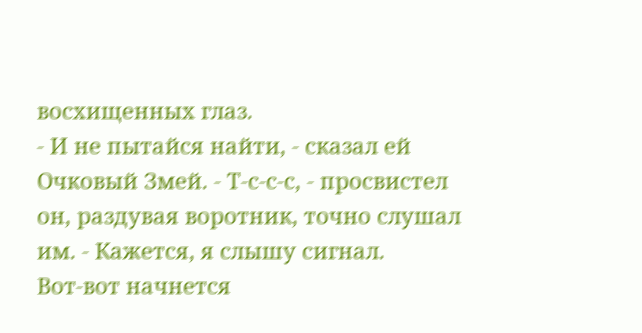восхищенных глаз.
- И не пытайся найти, - сказал ей Очковый Змей. - Т-с-с-с, - просвистел
он, раздувая воротник, точно слушал им. - Кажется, я слышу сигнал.
Вот-вот начнется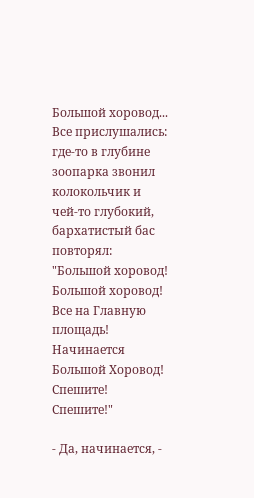Большой хоровод...
Все прислушались: где-то в глубине зоопарка звонил колокольчик и
чей-то глубокий, бархатистый бас повторял: "Большой хоровод! Большой хоровод!
Все на Главную площадь! Начинается Большой Хоровод! Спешите! Спешите!"

- Да, начинается, -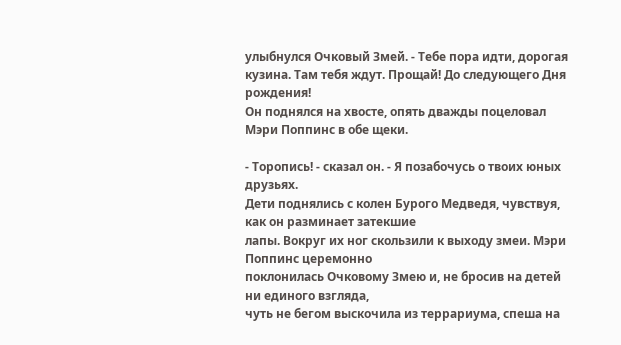улыбнулся Очковый Змей. - Тебе пора идти, дорогая
кузина. Там тебя ждут. Прощай! До следующего Дня рождения!
Он поднялся на хвосте, опять дважды поцеловал Мэри Поппинс в обе щеки.

- Торопись! - сказал он. - Я позабочусь о твоих юных друзьях.
Дети поднялись с колен Бурого Медведя, чувствуя, как он разминает затекшие
лапы. Вокруг их ног скользили к выходу змеи. Мэри Поппинс церемонно
поклонилась Очковому Змею и, не бросив на детей ни единого взгляда,
чуть не бегом выскочила из террариума, спеша на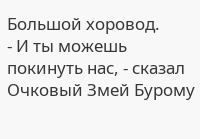Большой хоровод.
- И ты можешь покинуть нас, - сказал Очковый Змей Бурому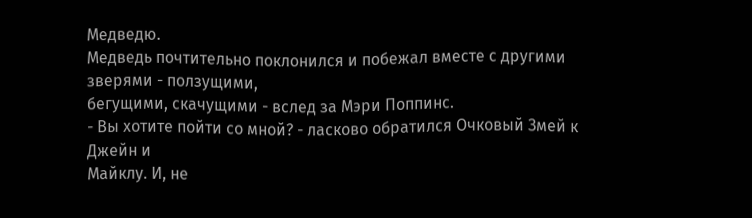Медведю.
Медведь почтительно поклонился и побежал вместе с другими зверями - ползущими,
бегущими, скачущими - вслед за Мэри Поппинс.
- Вы хотите пойти со мной? - ласково обратился Очковый Змей к Джейн и
Майклу. И, не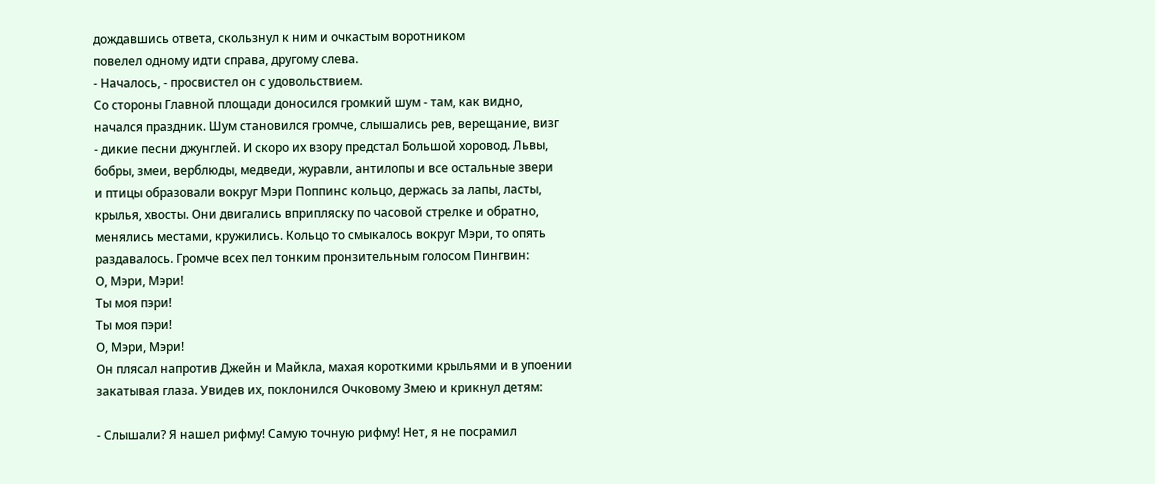дождавшись ответа, скользнул к ним и очкастым воротником
повелел одному идти справа, другому слева.
- Началось, - просвистел он с удовольствием.
Со стороны Главной площади доносился громкий шум - там, как видно,
начался праздник. Шум становился громче, слышались рев, верещание, визг
- дикие песни джунглей. И скоро их взору предстал Большой хоровод. Львы,
бобры, змеи, верблюды, медведи, журавли, антилопы и все остальные звери
и птицы образовали вокруг Мэри Поппинс кольцо, держась за лапы, ласты,
крылья, хвосты. Они двигались вприпляску по часовой стрелке и обратно,
менялись местами, кружились. Кольцо то смыкалось вокруг Мэри, то опять
раздавалось. Громче всех пел тонким пронзительным голосом Пингвин:
О, Мэри, Мэри!
Ты моя пэри!
Ты моя пэри!
О, Мэри, Мэри!
Он плясал напротив Джейн и Майкла, махая короткими крыльями и в упоении
закатывая глаза. Увидев их, поклонился Очковому Змею и крикнул детям:

- Слышали? Я нашел рифму! Самую точную рифму! Нет, я не посрамил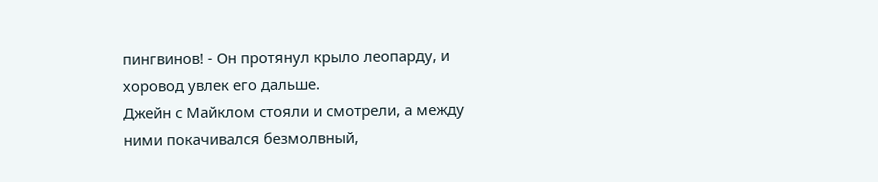пингвинов! - Он протянул крыло леопарду, и хоровод увлек его дальше.
Джейн с Майклом стояли и смотрели, а между ними покачивался безмолвный,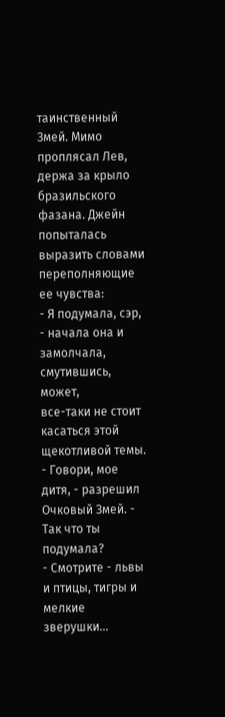таинственный Змей. Мимо проплясал Лев, держа за крыло бразильского
фазана. Джейн попыталась выразить словами переполняющие ее чувства:
- Я подумала, сэр, - начала она и замолчала, смутившись, может,
все-таки не стоит касаться этой щекотливой темы.
- Говори, мое дитя, - разрешил Очковый Змей. - Так что ты подумала?
- Смотрите - львы и птицы, тигры и мелкие зверушки...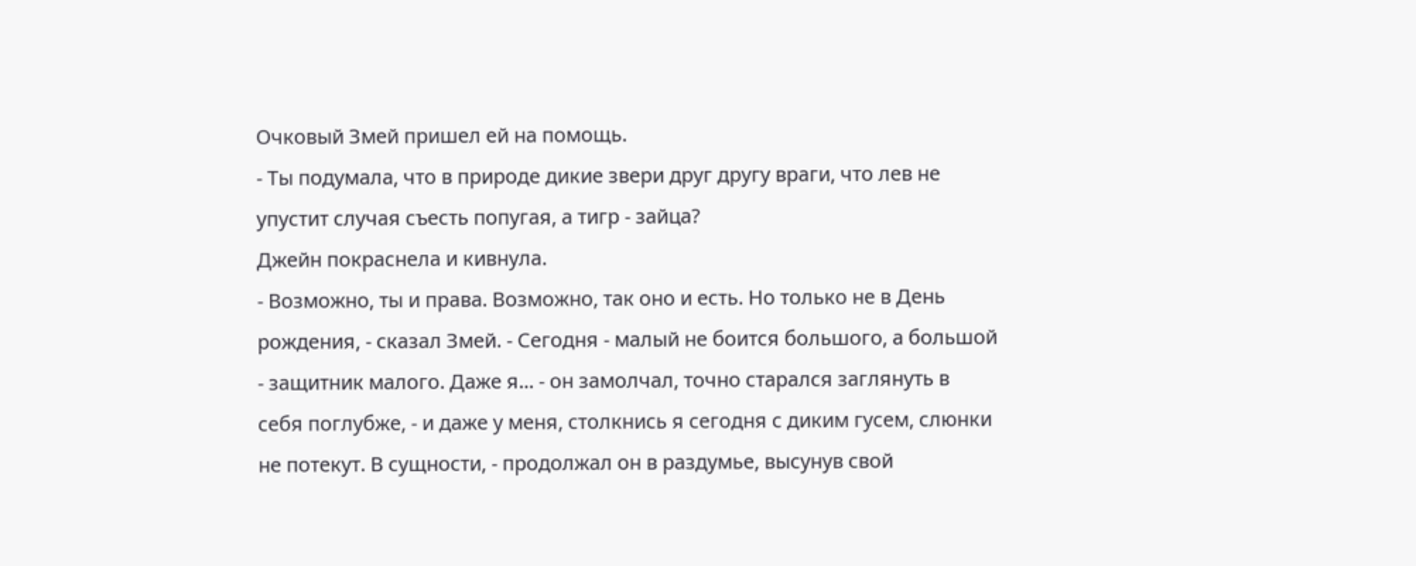Очковый Змей пришел ей на помощь.
- Ты подумала, что в природе дикие звери друг другу враги, что лев не
упустит случая съесть попугая, а тигр - зайца?
Джейн покраснела и кивнула.
- Возможно, ты и права. Возможно, так оно и есть. Но только не в День
рождения, - сказал Змей. - Сегодня - малый не боится большого, а большой
- защитник малого. Даже я... - он замолчал, точно старался заглянуть в
себя поглубже, - и даже у меня, столкнись я сегодня с диким гусем, слюнки
не потекут. В сущности, - продолжал он в раздумье, высунув свой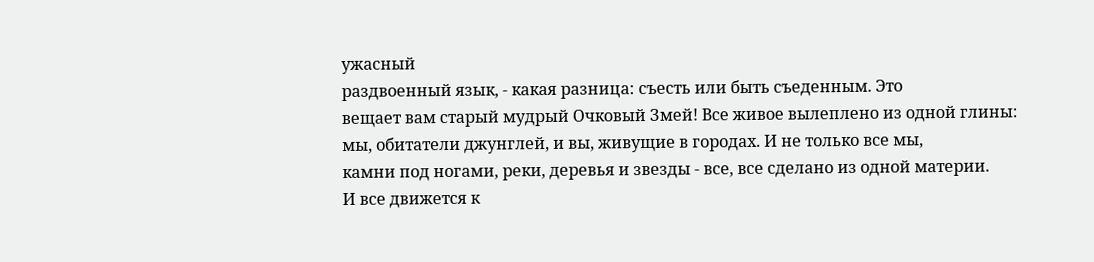ужасный
раздвоенный язык, - какая разница: съесть или быть съеденным. Это
вещает вам старый мудрый Очковый Змей! Все живое вылеплено из одной глины:
мы, обитатели джунглей, и вы, живущие в городах. И не только все мы,
камни под ногами, реки, деревья и звезды - все, все сделано из одной материи.
И все движется к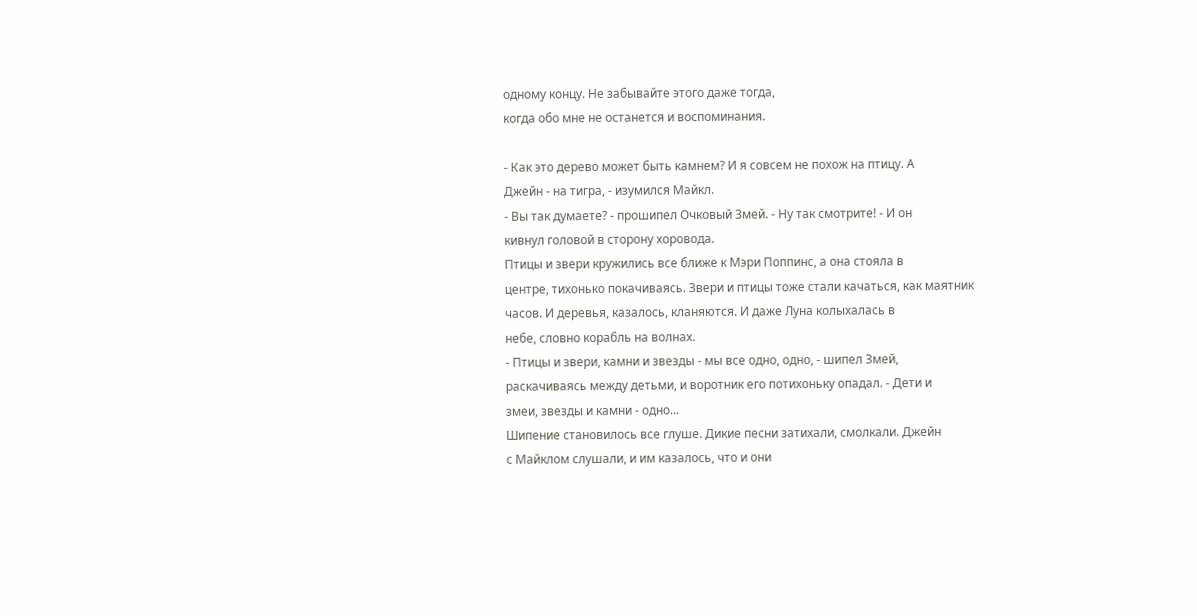одному концу. Не забывайте этого даже тогда,
когда обо мне не останется и воспоминания.

- Как это дерево может быть камнем? И я совсем не похож на птицу. А
Джейн - на тигра, - изумился Майкл.
- Вы так думаете? - прошипел Очковый Змей. - Ну так смотрите! - И он
кивнул головой в сторону хоровода.
Птицы и звери кружились все ближе к Мэри Поппинс, а она стояла в
центре, тихонько покачиваясь. Звери и птицы тоже стали качаться, как маятник
часов. И деревья, казалось, кланяются. И даже Луна колыхалась в
небе, словно корабль на волнах.
- Птицы и звери, камни и звезды - мы все одно, одно, - шипел Змей,
раскачиваясь между детьми, и воротник его потихоньку опадал. - Дети и
змеи, звезды и камни - одно...
Шипение становилось все глуше. Дикие песни затихали, смолкали. Джейн
с Майклом слушали, и им казалось, что и они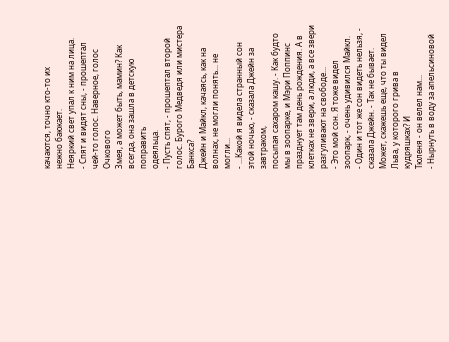качаются, точно кто-то их
нежно баюкает.
Неяркий свет упал к ним на лица.
- Спят и видят сны, - прошептал чей-то голос. Наверное, голос Очкового
Змея, а может быть, мамин? Как всегда, она зашла в детскую поправить
одеяльца.
- Пусть спят, - прошептал второй голос. Бурого Медведя или мистера
Банкса?
Джейн и Майкл, качаясь, как на волнах, не могли понять... не могли...
- ...Какой я видела странный сон этой ночью, - сказала Джейн за завтраком,
посыпая сахаром кашу. - Как будто мы в зоопарке, и Мэри Поппинс
празднует там день рождения. А в клетках не звери, а люди, а все звери
разгуливают на свободе...
- Это мой сон. Я тоже видел зоопарк, - очень удивился Майкл.
- Один и тот же сон видеть нельзя, - сказала Джейн. - Так не бывает.
Может, скажешь еще, что ты видел Льва, у которого грива в кудряшках? И
Тюленя - он велел нам...
- Нырнуть в воду за апельсиновой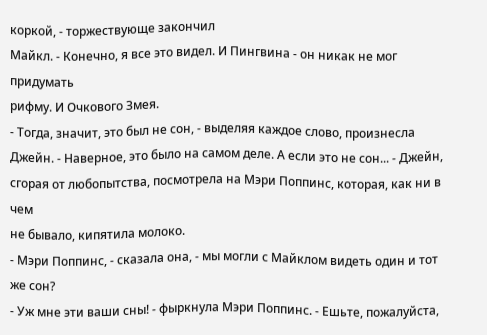коркой, - торжествующе закончил
Майкл. - Конечно, я все это видел. И Пингвина - он никак не мог придумать
рифму. И Очкового Змея.
- Тогда, значит, это был не сон, - выделяя каждое слово, произнесла
Джейн. - Наверное, это было на самом деле. А если это не сон... - Джейн,
сгорая от любопытства, посмотрела на Мэри Поппинс, которая, как ни в чем
не бывало, кипятила молоко.
- Мэри Поппинс, - сказала она, - мы могли с Майклом видеть один и тот
же сон?
- Уж мне эти ваши сны! - фыркнула Мэри Поппинс. - Ешьте, пожалуйста,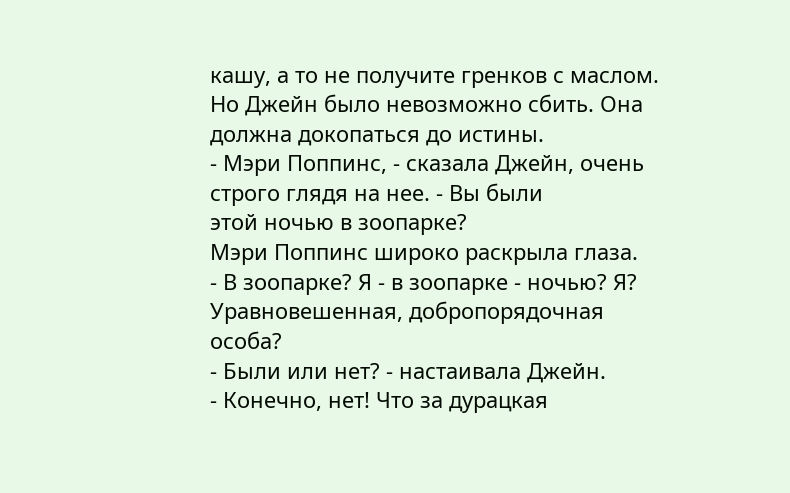кашу, а то не получите гренков с маслом.
Но Джейн было невозможно сбить. Она должна докопаться до истины.
- Мэри Поппинс, - сказала Джейн, очень строго глядя на нее. - Вы были
этой ночью в зоопарке?
Мэри Поппинс широко раскрыла глаза.
- В зоопарке? Я - в зоопарке - ночью? Я? Уравновешенная, добропорядочная
особа?
- Были или нет? - настаивала Джейн.
- Конечно, нет! Что за дурацкая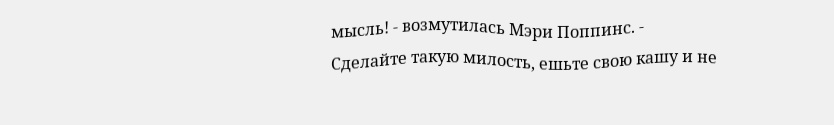мысль! - возмутилась Мэри Поппинс. -
Сделайте такую милость, ешьте свою кашу и не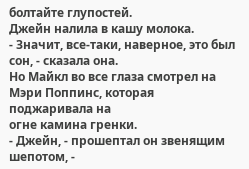болтайте глупостей.
Джейн налила в кашу молока.
- Значит, все-таки, наверное, это был сон, - сказала она.
Но Майкл во все глаза смотрел на Мэри Поппинс, которая поджаривала на
огне камина гренки.
- Джейн, - прошептал он звенящим шепотом, -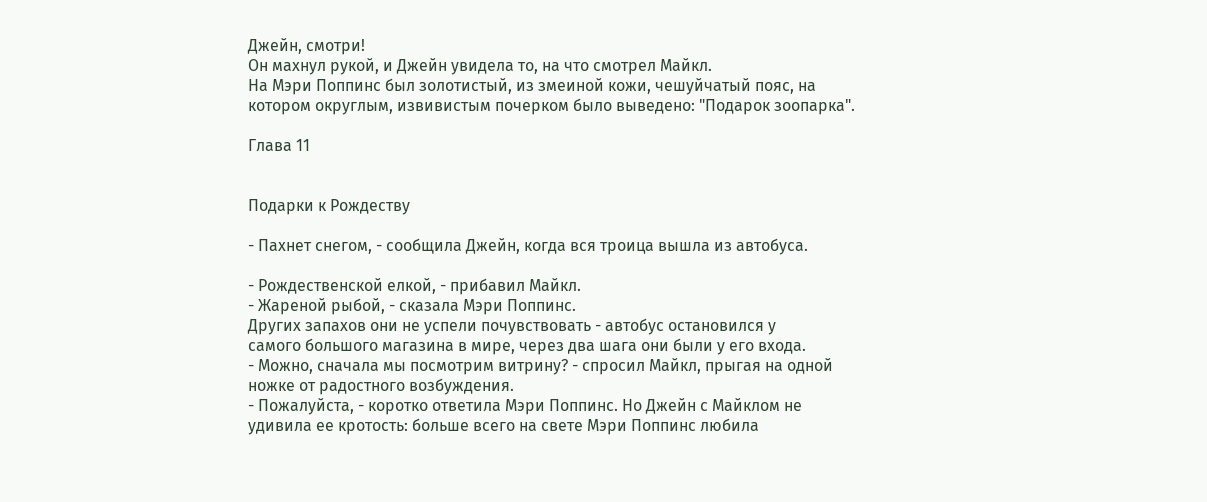Джейн, смотри!
Он махнул рукой, и Джейн увидела то, на что смотрел Майкл.
На Мэри Поппинс был золотистый, из змеиной кожи, чешуйчатый пояс, на
котором округлым, извивистым почерком было выведено: "Подарок зоопарка".

Глава 11


Подарки к Рождеству

- Пахнет снегом, - сообщила Джейн, когда вся троица вышла из автобуса.

- Рождественской елкой, - прибавил Майкл.
- Жареной рыбой, - сказала Мэри Поппинс.
Других запахов они не успели почувствовать - автобус остановился у
самого большого магазина в мире, через два шага они были у его входа.
- Можно, сначала мы посмотрим витрину? - спросил Майкл, прыгая на одной
ножке от радостного возбуждения.
- Пожалуйста, - коротко ответила Мэри Поппинс. Но Джейн с Майклом не
удивила ее кротость: больше всего на свете Мэри Поппинс любила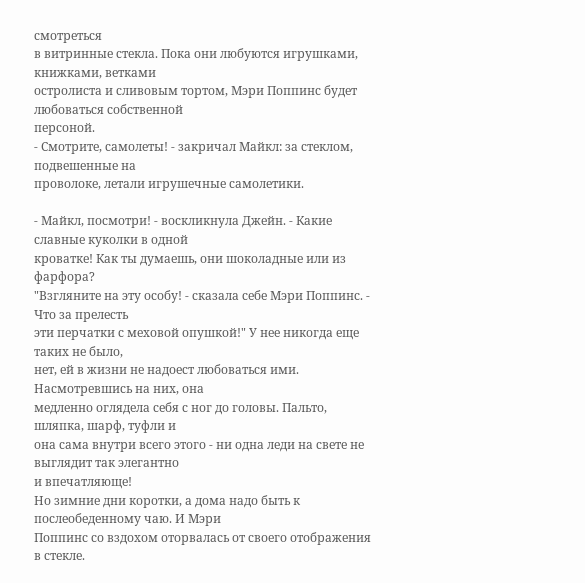смотреться
в витринные стекла. Пока они любуются игрушками, книжками, ветками
остролиста и сливовым тортом, Мэри Поппинс будет любоваться собственной
персоной.
- Смотрите, самолеты! - закричал Майкл: за стеклом, подвешенные на
проволоке, летали игрушечные самолетики.

- Майкл, посмотри! - воскликнула Джейн. - Какие славные куколки в одной
кроватке! Как ты думаешь, они шоколадные или из фарфора?
"Взгляните на эту особу! - сказала себе Мэри Поппинс. - Что за прелесть
эти перчатки с меховой опушкой!" У нее никогда еще таких не было,
нет, ей в жизни не надоест любоваться ими. Насмотревшись на них, она
медленно оглядела себя с ног до головы. Пальто, шляпка, шарф, туфли и
она сама внутри всего этого - ни одна леди на свете не выглядит так элегантно
и впечатляюще!
Но зимние дни коротки, а дома надо быть к послеобеденному чаю. И Мэри
Поппинс со вздохом оторвалась от своего отображения в стекле.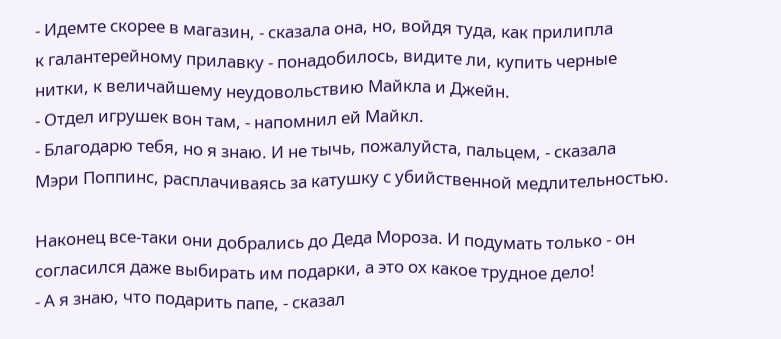- Идемте скорее в магазин, - сказала она, но, войдя туда, как прилипла
к галантерейному прилавку - понадобилось, видите ли, купить черные
нитки, к величайшему неудовольствию Майкла и Джейн.
- Отдел игрушек вон там, - напомнил ей Майкл.
- Благодарю тебя, но я знаю. И не тычь, пожалуйста, пальцем, - сказала
Мэри Поппинс, расплачиваясь за катушку с убийственной медлительностью.

Наконец все-таки они добрались до Деда Мороза. И подумать только - он
согласился даже выбирать им подарки, а это ох какое трудное дело!
- А я знаю, что подарить папе, - сказал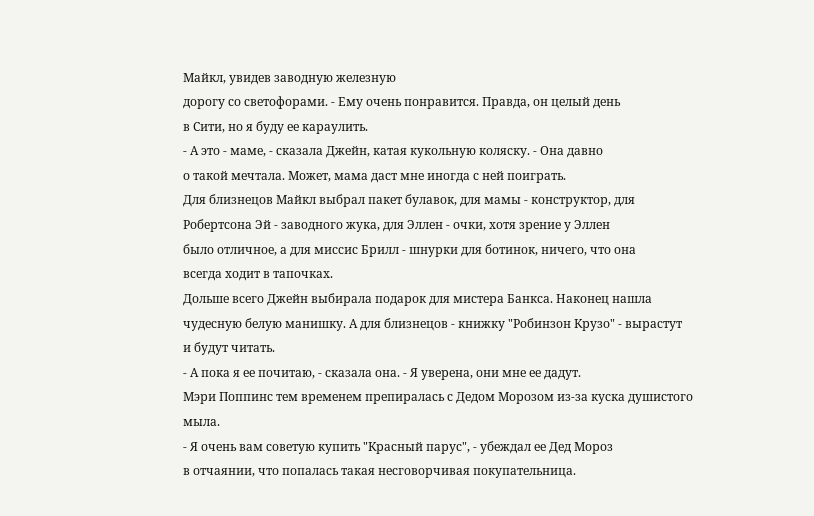Майкл, увидев заводную железную
дорогу со светофорами. - Ему очень понравится. Правда, он целый день
в Сити, но я буду ее караулить.
- А это - маме, - сказала Джейн, катая кукольную коляску. - Она давно
о такой мечтала. Может, мама даст мне иногда с ней поиграть.
Для близнецов Майкл выбрал пакет булавок, для мамы - конструктор, для
Робертсона Эй - заводного жука, для Эллен - очки, хотя зрение у Эллен
было отличное, а для миссис Брилл - шнурки для ботинок, ничего, что она
всегда ходит в тапочках.
Дольше всего Джейн выбирала подарок для мистера Банкса. Наконец нашла
чудесную белую манишку. А для близнецов - книжку "Робинзон Крузо" - вырастут
и будут читать.
- А пока я ее почитаю, - сказала она. - Я уверена, они мне ее дадут.
Мэри Поппинс тем временем препиралась с Дедом Морозом из-за куска душистого
мыла.
- Я очень вам советую купить "Красный парус", - убеждал ее Дед Мороз
в отчаянии, что попалась такая несговорчивая покупательница.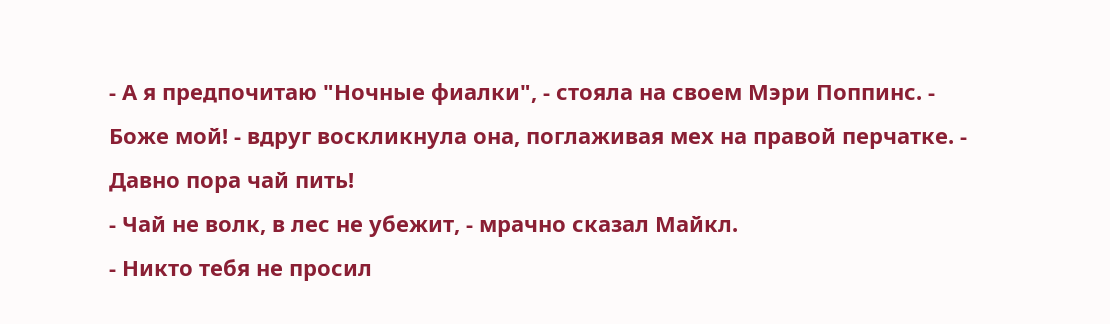- А я предпочитаю "Ночные фиалки", - стояла на своем Мэри Поппинс. -
Боже мой! - вдруг воскликнула она, поглаживая мех на правой перчатке. -
Давно пора чай пить!
- Чай не волк, в лес не убежит, - мрачно сказал Майкл.
- Никто тебя не просил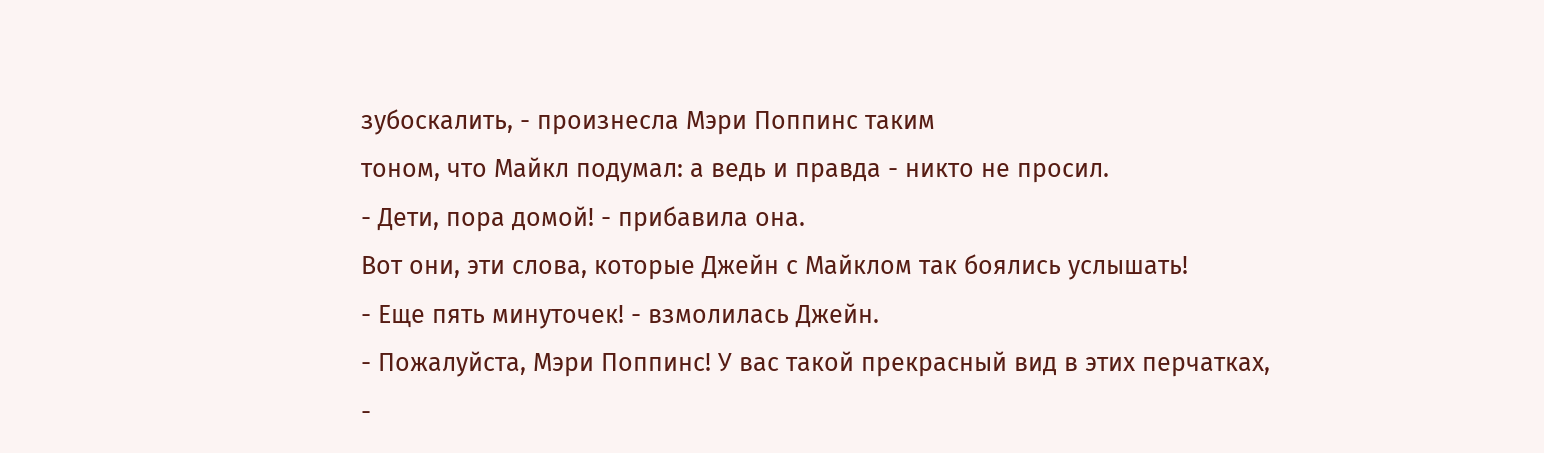зубоскалить, - произнесла Мэри Поппинс таким
тоном, что Майкл подумал: а ведь и правда - никто не просил.
- Дети, пора домой! - прибавила она.
Вот они, эти слова, которые Джейн с Майклом так боялись услышать!
- Еще пять минуточек! - взмолилась Джейн.
- Пожалуйста, Мэри Поппинс! У вас такой прекрасный вид в этих перчатках,
-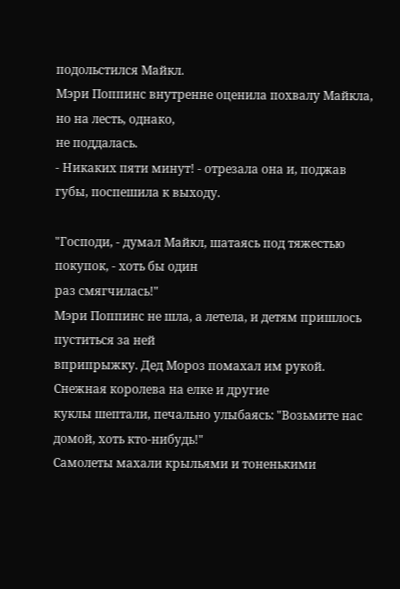подольстился Майкл.
Мэри Поппинс внутренне оценила похвалу Майкла, но на лесть, однако,
не поддалась.
- Никаких пяти минут! - отрезала она и, поджав губы, поспешила к выходу.

"Господи, - думал Майкл, шатаясь под тяжестью покупок, - хоть бы один
раз смягчилась!"
Мэри Поппинс не шла, а летела, и детям пришлось пуститься за ней
вприпрыжку. Дед Мороз помахал им рукой. Снежная королева на елке и другие
куклы шептали, печально улыбаясь: "Возьмите нас домой, хоть кто-нибудь!"
Самолеты махали крыльями и тоненькими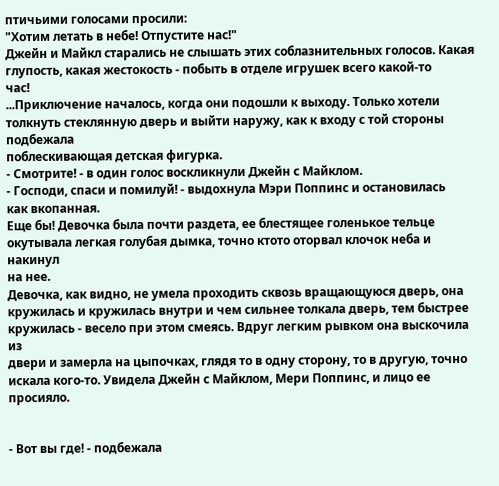птичьими голосами просили:
"Хотим летать в небе! Отпустите нас!"
Джейн и Майкл старались не слышать этих соблазнительных голосов. Какая
глупость, какая жестокость - побыть в отделе игрушек всего какой-то
час!
...Приключение началось, когда они подошли к выходу. Только хотели
толкнуть стеклянную дверь и выйти наружу, как к входу с той стороны подбежала
поблескивающая детская фигурка.
- Смотрите! - в один голос воскликнули Джейн с Майклом.
- Господи, спаси и помилуй! - выдохнула Мэри Поппинс и остановилась
как вкопанная.
Еще бы! Девочка была почти раздета, ее блестящее голенькое тельце
окутывала легкая голубая дымка, точно ктото оторвал клочок неба и накинул
на нее.
Девочка, как видно, не умела проходить сквозь вращающуюся дверь, она
кружилась и кружилась внутри и чем сильнее толкала дверь, тем быстрее
кружилась - весело при этом смеясь. Вдруг легким рывком она выскочила из
двери и замерла на цыпочках, глядя то в одну сторону, то в другую, точно
искала кого-то. Увидела Джейн с Майклом, Мери Поппинс, и лицо ее просияло.


- Вот вы где! - подбежала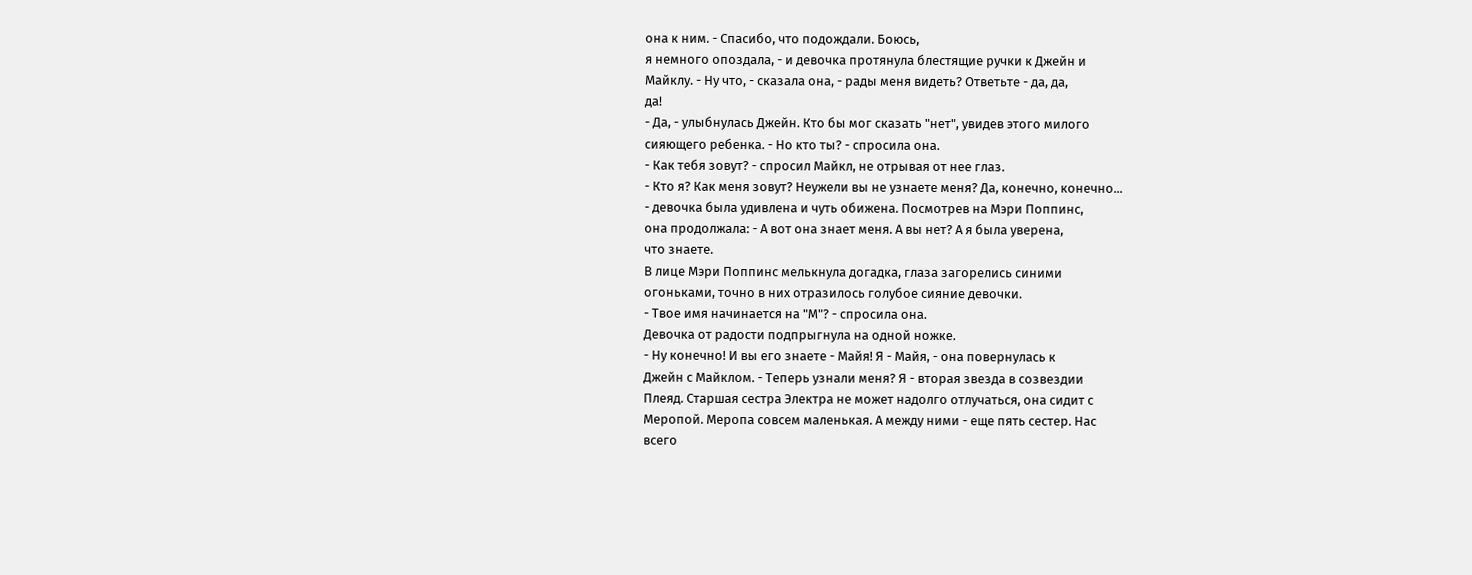она к ним. - Спасибо, что подождали. Боюсь,
я немного опоздала, - и девочка протянула блестящие ручки к Джейн и
Майклу. - Ну что, - сказала она, - рады меня видеть? Ответьте - да, да,
да!
- Да, - улыбнулась Джейн. Кто бы мог сказать "нет", увидев этого милого
сияющего ребенка. - Но кто ты? - спросила она.
- Как тебя зовут? - спросил Майкл, не отрывая от нее глаз.
- Кто я? Как меня зовут? Неужели вы не узнаете меня? Да, конечно, конечно...
- девочка была удивлена и чуть обижена. Посмотрев на Мэри Поппинс,
она продолжала: - А вот она знает меня. А вы нет? А я была уверена,
что знаете.
В лице Мэри Поппинс мелькнула догадка, глаза загорелись синими
огоньками, точно в них отразилось голубое сияние девочки.
- Твое имя начинается на "М"? - спросила она.
Девочка от радости подпрыгнула на одной ножке.
- Ну конечно! И вы его знаете - Майя! Я - Майя, - она повернулась к
Джейн с Майклом. - Теперь узнали меня? Я - вторая звезда в созвездии
Плеяд. Старшая сестра Электра не может надолго отлучаться, она сидит с
Меропой. Меропа совсем маленькая. А между ними - еще пять сестер. Нас
всего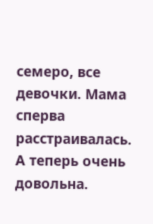семеро, все девочки. Мама сперва расстраивалась. А теперь очень
довольна.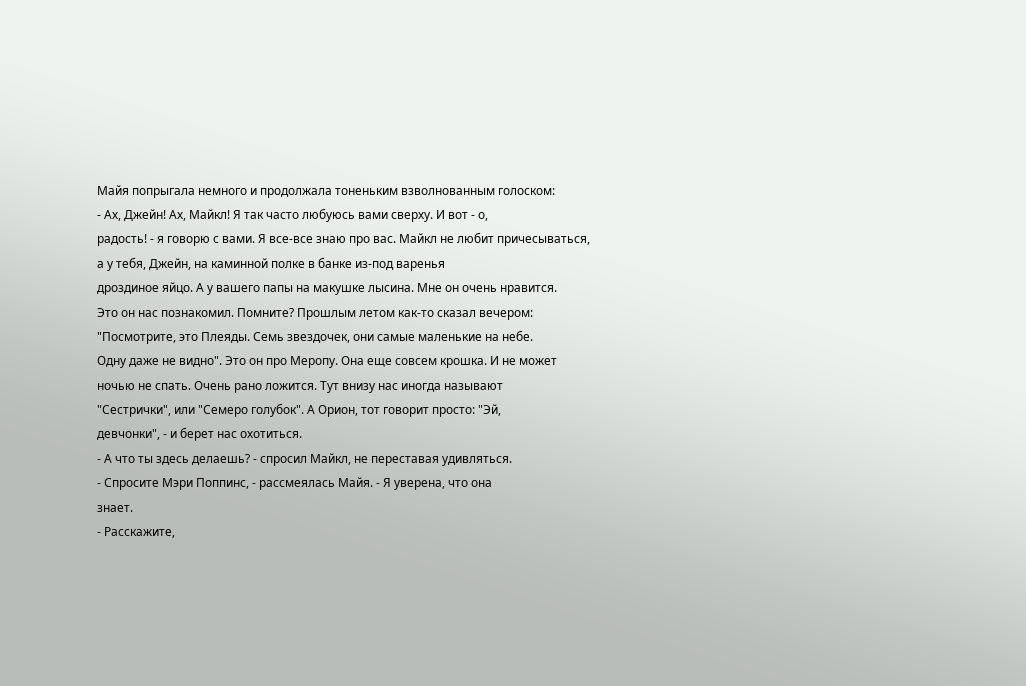Майя попрыгала немного и продолжала тоненьким взволнованным голоском:
- Ах, Джейн! Ах, Майкл! Я так часто любуюсь вами сверху. И вот - о,
радость! - я говорю с вами. Я все-все знаю про вас. Майкл не любит причесываться,
а у тебя, Джейн, на каминной полке в банке из-под варенья
дроздиное яйцо. А у вашего папы на макушке лысина. Мне он очень нравится.
Это он нас познакомил. Помните? Прошлым летом как-то сказал вечером:
"Посмотрите, это Плеяды. Семь звездочек, они самые маленькие на небе.
Одну даже не видно". Это он про Меропу. Она еще совсем крошка. И не может
ночью не спать. Очень рано ложится. Тут внизу нас иногда называют
"Сестрички", или "Семеро голубок". А Орион, тот говорит просто: "Эй,
девчонки", - и берет нас охотиться.
- А что ты здесь делаешь? - спросил Майкл, не переставая удивляться.
- Спросите Мэри Поппинс, - рассмеялась Майя. - Я уверена, что она
знает.
- Расскажите,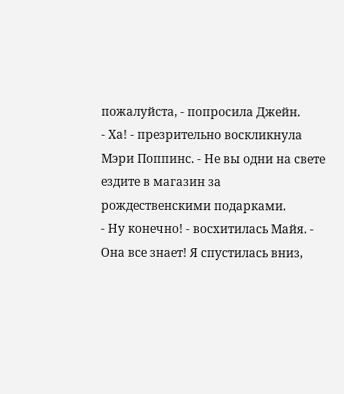пожалуйста, - попросила Джейн.
- Ха! - презрительно воскликнула Мэри Поппинс. - Не вы одни на свете
ездите в магазин за рождественскими подарками.
- Ну конечно! - восхитилась Майя. - Она все знает! Я спустилась вниз,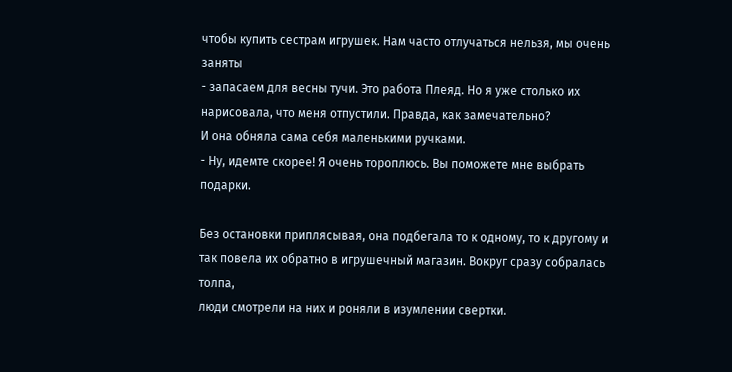чтобы купить сестрам игрушек. Нам часто отлучаться нельзя, мы очень заняты
- запасаем для весны тучи. Это работа Плеяд. Но я уже столько их
нарисовала, что меня отпустили. Правда, как замечательно?
И она обняла сама себя маленькими ручками.
- Ну, идемте скорее! Я очень тороплюсь. Вы поможете мне выбрать подарки.

Без остановки приплясывая, она подбегала то к одному, то к другому и
так повела их обратно в игрушечный магазин. Вокруг сразу собралась толпа,
люди смотрели на них и роняли в изумлении свертки.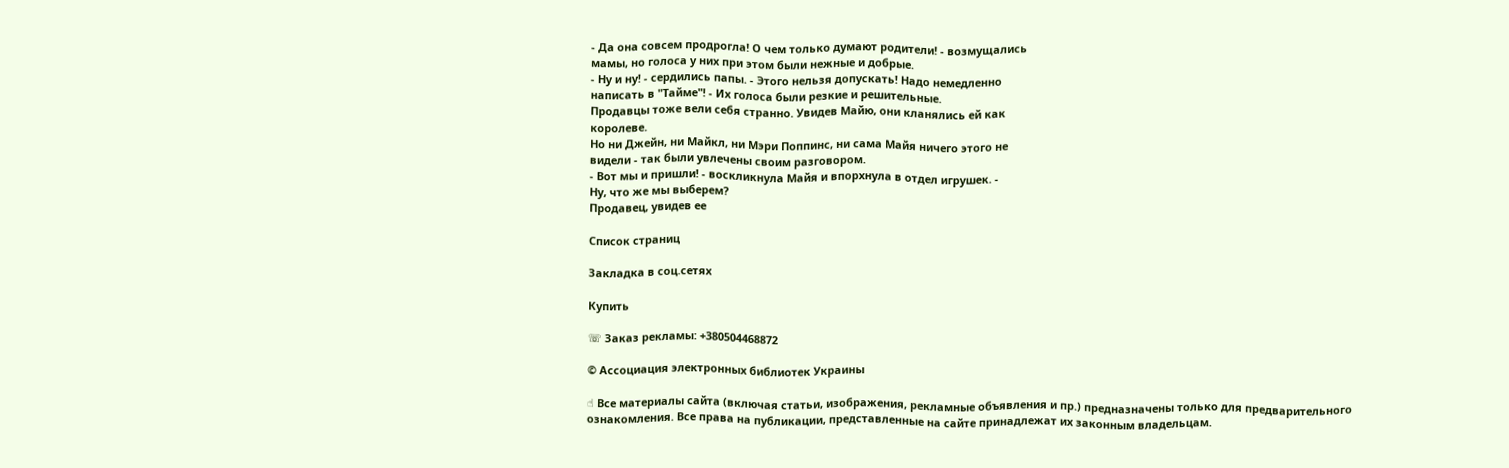- Да она совсем продрогла! О чем только думают родители! - возмущались
мамы, но голоса у них при этом были нежные и добрые.
- Ну и ну! - сердились папы. - Этого нельзя допускать! Надо немедленно
написать в "Тайме"! - Их голоса были резкие и решительные.
Продавцы тоже вели себя странно. Увидев Майю, они кланялись ей как
королеве.
Но ни Джейн, ни Майкл, ни Мэри Поппинс, ни сама Майя ничего этого не
видели - так были увлечены своим разговором.
- Вот мы и пришли! - воскликнула Майя и впорхнула в отдел игрушек. -
Ну, что же мы выберем?
Продавец, увидев ее

Список страниц

Закладка в соц.сетях

Купить

☏ Заказ рекламы: +380504468872

© Ассоциация электронных библиотек Украины

☝ Все материалы сайта (включая статьи, изображения, рекламные объявления и пр.) предназначены только для предварительного ознакомления. Все права на публикации, представленные на сайте принадлежат их законным владельцам.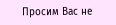Просим Вас не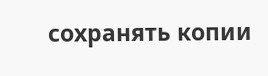сохранять копии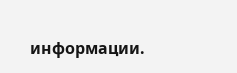информации.